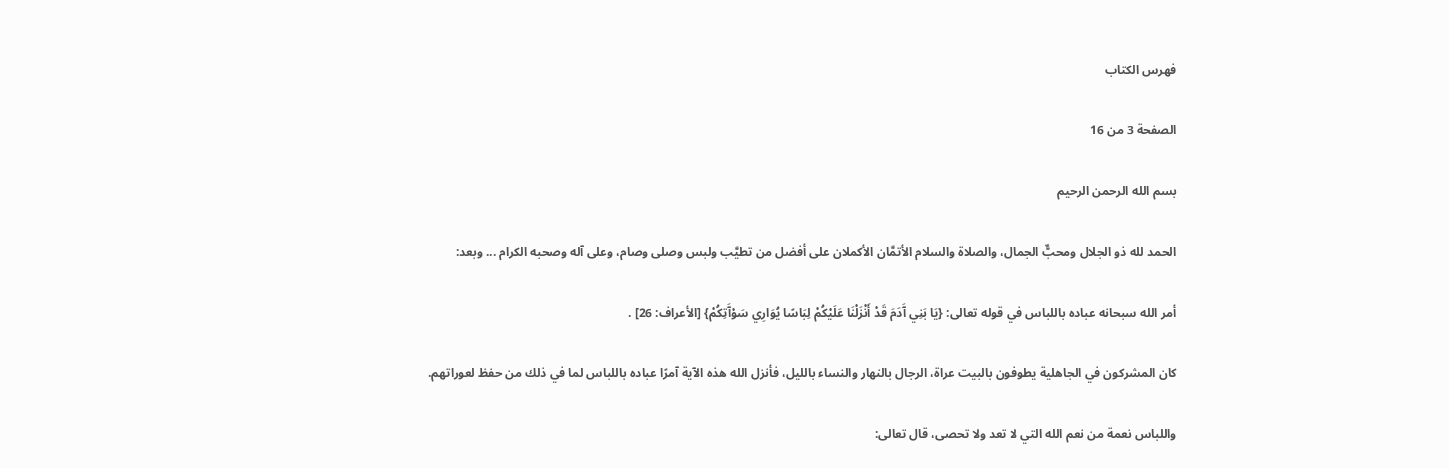فهرس الكتاب

الصفحة 3 من 16

بسم الله الرحمن الرحيم

الحمد لله ذو الجلال ومحبٌّ الجمال، والصلاة والسلام الأتمَّان الأكملان على أفضل من تطيَّب ولبس وصلى وصام، وعلى آله وصحبه الكرام ... وبعد:

أمر الله سبحانه عباده باللباس في قوله تعالى: {يَا بَنِي آَدَمَ قَدْ أَنْزَلْنَا عَلَيْكُمْ لِبَاسًا يُوَارِي سَوْآَتِكُمْ} [الأعراف: 26] .

كان المشركون في الجاهلية يطوفون بالبيت عراة، الرجال بالنهار والنساء بالليل، فأنزل الله هذه الآية آمرًا عباده باللباس لما في ذلك من حفظ لعوراتهم.

واللباس نعمة من نعم الله التي لا تعد ولا تحصى، قال تعالى: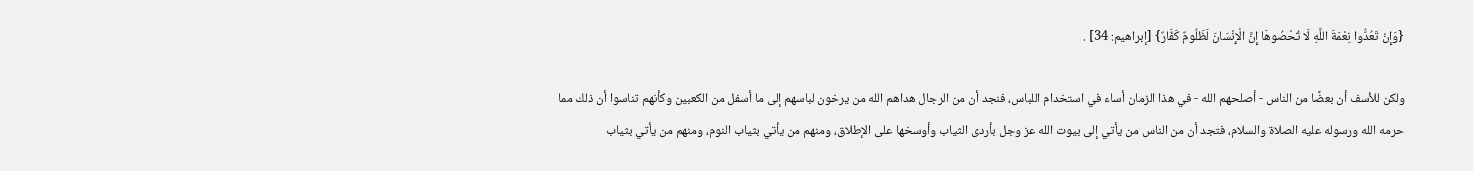{وَإِنْ تَعُدُّوا نِعْمَةَ اللَّهِ لَا تُحْصُوهَا إِنَّ الْإِنْسَانَ لَظَلُومٌ كَفَّارٌ} [إبراهيم: 34] .

ولكن للأسف أن بعضًا من الناس - أصلحهم الله - في هذا الزمان أساء في استخدام اللباس، فنجد أن من الرجال هداهم الله من يرخون لباسهم إلى ما أسفل من الكعبين وكأنهم تناسوا أن ذلك مما حرمه الله ورسوله عليه الصلاة والسلام، فتجد أن من الناس من يأتي إلى بيوت الله عز وجل بأردى الثياب وأوسخها على الإطلاق، ومنهم من يأتي بثياب النوم، ومنهم من يأتي بثياب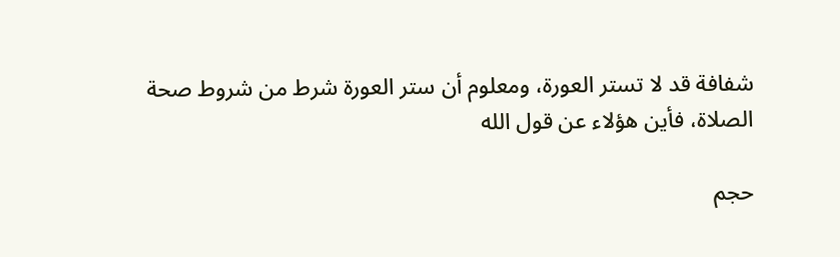شفافة قد لا تستر العورة، ومعلوم أن ستر العورة شرط من شروط صحة الصلاة، فأين هؤلاء عن قول الله

حجم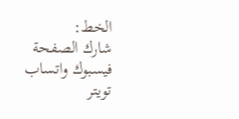الخط:
شارك الصفحة
فيسبوك واتساب تويتر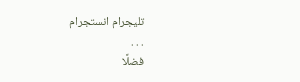تليجرام انستجرام
. . .
فضلًا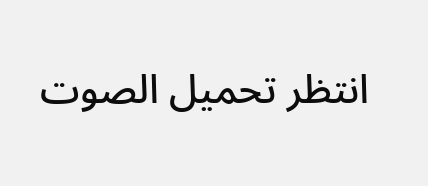انتظر تحميل الصوت